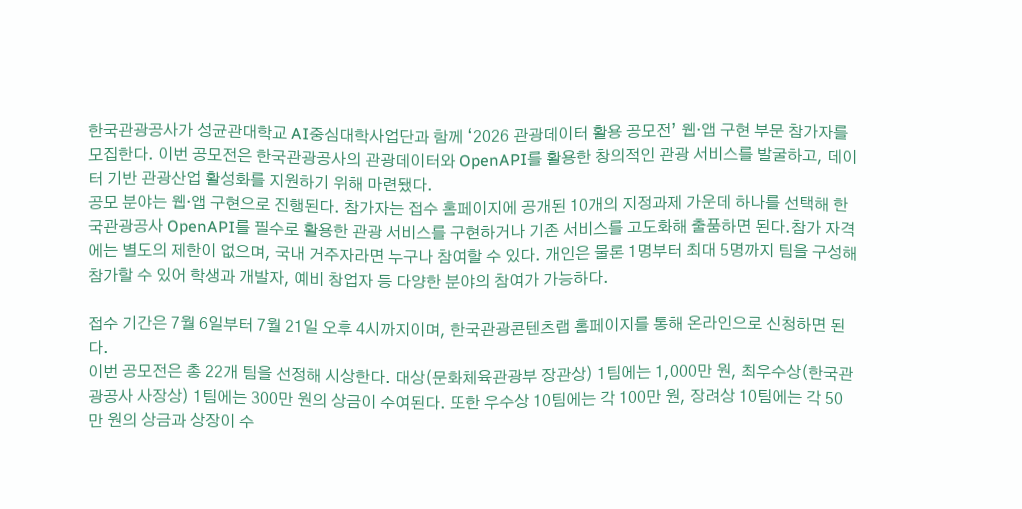한국관광공사가 성균관대학교 AI중심대학사업단과 함께 ‘2026 관광데이터 활용 공모전’ 웹·앱 구현 부문 참가자를 모집한다. 이번 공모전은 한국관광공사의 관광데이터와 OpenAPI를 활용한 창의적인 관광 서비스를 발굴하고, 데이터 기반 관광산업 활성화를 지원하기 위해 마련됐다.
공모 분야는 웹·앱 구현으로 진행된다. 참가자는 접수 홈페이지에 공개된 10개의 지정과제 가운데 하나를 선택해 한국관광공사 OpenAPI를 필수로 활용한 관광 서비스를 구현하거나 기존 서비스를 고도화해 출품하면 된다.참가 자격에는 별도의 제한이 없으며, 국내 거주자라면 누구나 참여할 수 있다. 개인은 물론 1명부터 최대 5명까지 팀을 구성해 참가할 수 있어 학생과 개발자, 예비 창업자 등 다양한 분야의 참여가 가능하다.

접수 기간은 7월 6일부터 7월 21일 오후 4시까지이며, 한국관광콘텐츠랩 홈페이지를 통해 온라인으로 신청하면 된다.
이번 공모전은 총 22개 팀을 선정해 시상한다. 대상(문화체육관광부 장관상) 1팀에는 1,000만 원, 최우수상(한국관광공사 사장상) 1팀에는 300만 원의 상금이 수여된다. 또한 우수상 10팀에는 각 100만 원, 장려상 10팀에는 각 50만 원의 상금과 상장이 수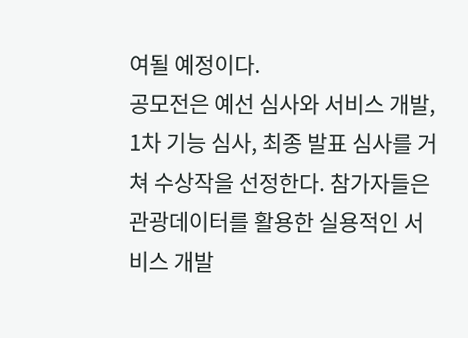여될 예정이다.
공모전은 예선 심사와 서비스 개발, 1차 기능 심사, 최종 발표 심사를 거쳐 수상작을 선정한다. 참가자들은 관광데이터를 활용한 실용적인 서비스 개발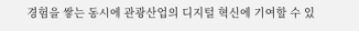경험을 쌓는 동시에 관광산업의 디지털 혁신에 기여할 수 있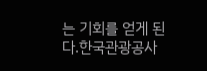는 기회를 얻게 된다.한국관광공사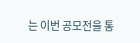는 이번 공모전을 통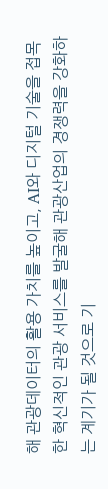해 관광데이터의 활용 가치를 높이고, AI와 디지털 기술을 접목한 혁신적인 관광 서비스를 발굴해 관광산업의 경쟁력을 강화하는 계기가 될 것으로 기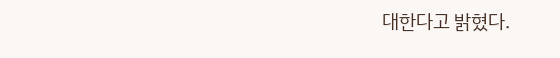대한다고 밝혔다.